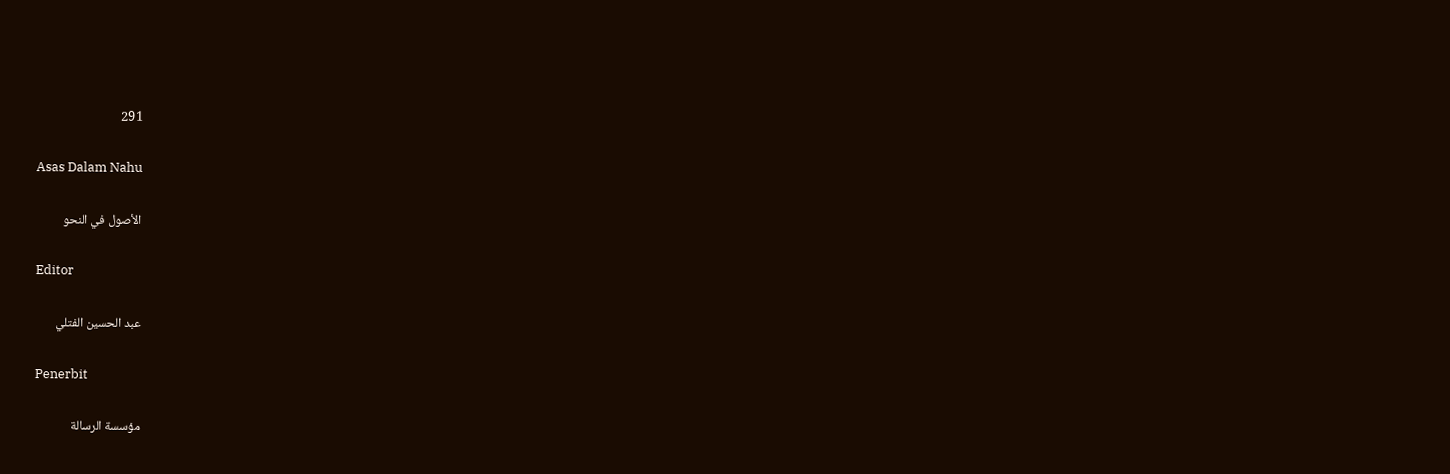291

Asas Dalam Nahu

الأصول في النحو

Editor

عبد الحسين الفتلي

Penerbit

مؤسسة الرسالة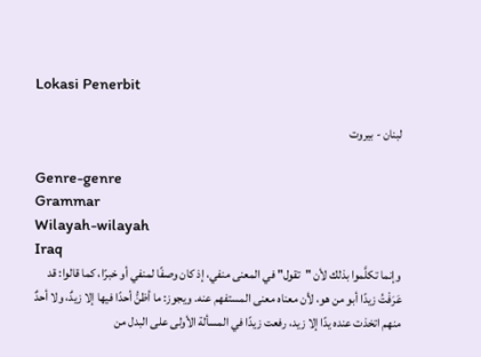Lokasi Penerbit

لبنان - بيروت

Genre-genre
Grammar
Wilayah-wilayah
Iraq
وإنما تكلَّموا بذلك لأن "تقول" في المعنى منفي، إذ كان وصفًا لمنفي أو خبرًا، كما قالوا: قد عَرَفْتُ زيدًا أبو من هو، لأن معناه معنى المستفهم عنه. ويجوز: ما أظنُّ أحدًا فيها إلا زيدٌ، ولا أحدٌ منهم اتخذت عنده يدًا إلا زيد، رفعت زيدًا في المسألة الأولى على البدل من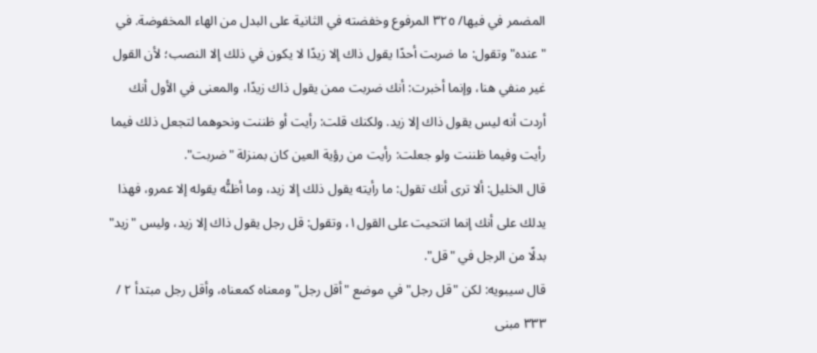المضمر في فيها/ ٣٢٥ المرفوع وخفضته في الثانية على البدل من الهاء المخفوضة. في "عنده" وتقول: ما ضربت أحدًا يقول ذاك إلا زيدًا لا يكون في ذلك إلا النصب؛ لأن القول غير منفي هنا، وإنما أخبرت: أنك ضربت ممن يقول ذاك زيدًا، والمعنى في الأول أنك أردت أنه ليس يقول ذاك إلا زيد. ولكنك قلت: رأيت أو ظننت ونحوهما لتجعل ذلك فيما رأيت وفيما ظننت ولو جعلت: رأيت من رؤية العين كان بمنزلة "ضربت".
قال الخليل: ألا ترى أنك تقول: ما رأيته يقول ذلك إلا زيد، وما أظنُّه يقوله إلا عمرو، فهذا يدلك على أنك إنما انتحيت على القول١، وتقول: قل رجل يقول ذاك إلا زيد، وليس "زيد" بدلًا من الرجل في "قل".
قال سيبويه: لكن "قل رجل" في موضع "أقل رجل" ومعناه كمعناه، وأقل رجل مبتدأ ٢ / ٣٣٣ مبنى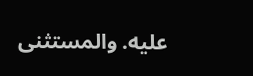عليه. والمستثنى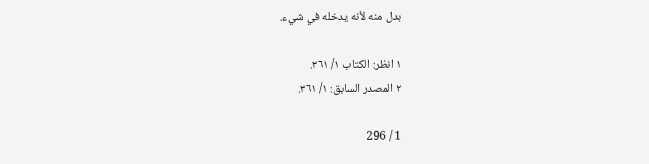بدل منه لأنه يدخله في شيء.

١ انظر: الكتاب ١/ ٣٦١.
٢ المصدر السابق: ١/ ٣٦١.

1 / 296